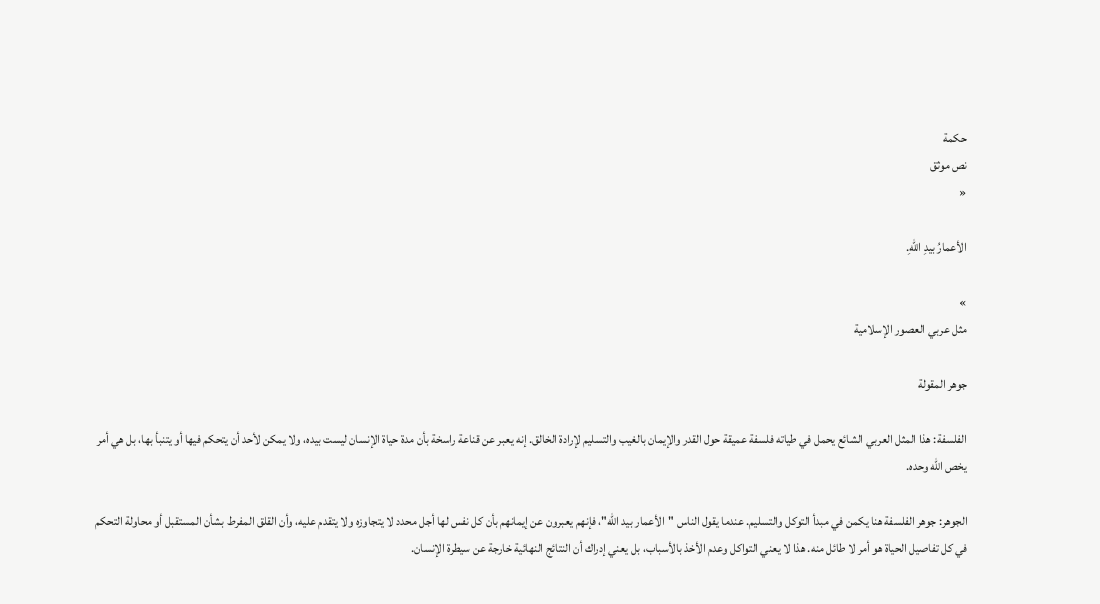حكمة
نص موثق
«

الأعمارُ بيدِ اللهِ.

»
مثل عربي العصور الإسلامية

جوهر المقولة

الفلسفة: هذا المثل العربي الشائع يحمل في طياته فلسفة عميقة حول القدر والإيمان بالغيب والتسليم لإرادة الخالق. إنه يعبر عن قناعة راسخة بأن مدة حياة الإنسان ليست بيده، ولا يمكن لأحد أن يتحكم فيها أو يتنبأ بها، بل هي أمر يخص الله وحده.

الجوهر: جوهر الفلسفة هنا يكمن في مبدأ التوكل والتسليم. عندما يقول الناس "الأعمار بيد الله"، فإنهم يعبرون عن إيمانهم بأن كل نفس لها أجل محدد لا يتجاوزه ولا يتقدم عليه، وأن القلق المفرط بشأن المستقبل أو محاولة التحكم في كل تفاصيل الحياة هو أمر لا طائل منه. هذا لا يعني التواكل وعدم الأخذ بالأسباب، بل يعني إدراك أن النتائج النهائية خارجة عن سيطرة الإنسان.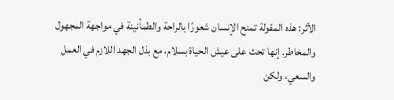الأثر: هذه المقولة تمنح الإنسان شعورًا بالراحة والطمأنينة في مواجهة المجهول والمخاطر. إنها تحث على عيش الحياة بسلام، مع بذل الجهد اللازم في العمل والسعي، ولكن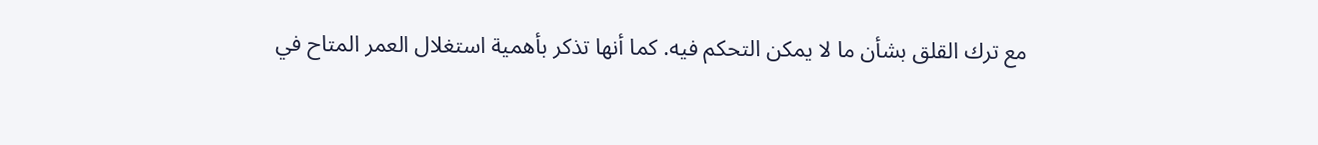مع ترك القلق بشأن ما لا يمكن التحكم فيه. كما أنها تذكر بأهمية استغلال العمر المتاح في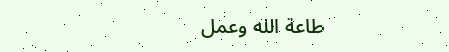طاعة الله وعمل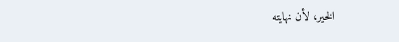الخير، لأن نهايته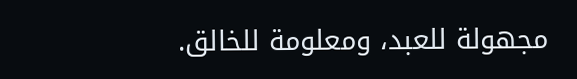مجهولة للعبد، ومعلومة للخالق.